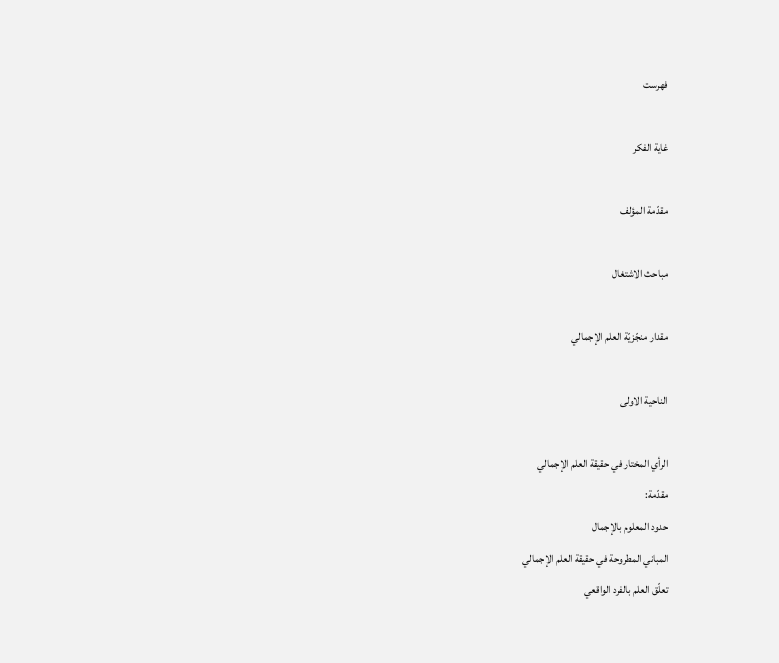فهرست

غایة الفکر

مقدّمة المؤلف

مباحث الاشتغال

مقدار منجّزيّة العلم الإجمالي

الناحية الاولى

الرأي المختار في حقيقة العلم الإجمالي
مقدّمة:
حدود المعلوم بالإجمال
المباني المطروحة في حقيقة العلم الإجمالي
تعلّق العلم بالفرد الواقعي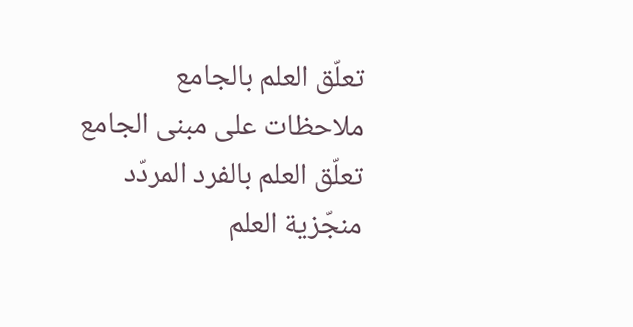تعلّق العلم بالجامع
ملاحظات على مبنى الجامع
تعلّق العلم بالفرد المردّد
منجّزية العلم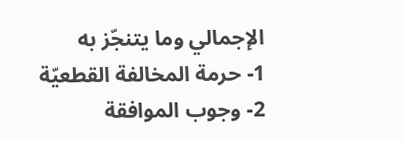الإجمالي وما يتنجّز به
1- حرمة المخالفة القطعيّة
2- وجوب الموافقة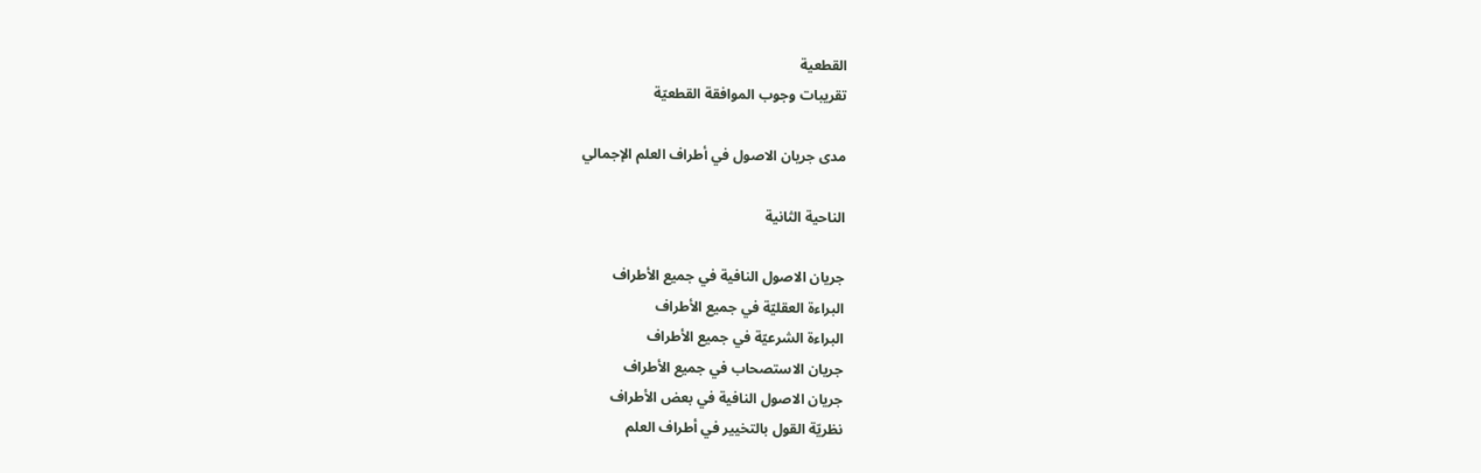القطعية
تقريبات وجوب الموافقة القطعيّة

مدى جريان الاصول في أطراف العلم الإجمالي

الناحية الثانية

جريان الاصول النافية في جميع الأطراف
البراءة العقليّة في جميع الأطراف
البراءة الشرعيّة في جميع الأطراف
جريان الاستصحاب في جميع الأطراف
جريان الاصول النافية في بعض الأطراف
نظريّة القول بالتخيير في أطراف العلم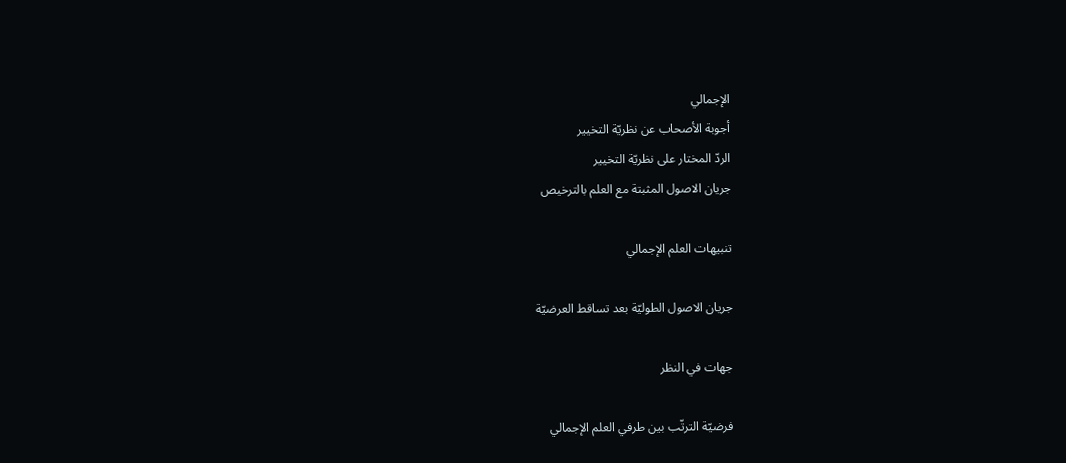الإجمالي
أجوبة الأصحاب عن نظريّة التخيير
الردّ المختار على نظريّة التخيير
جريان الاصول المثبتة مع العلم بالترخيص

تنبيهات العلم الإجمالي

جريان الاصول الطوليّة بعد تساقط العرضيّة

جهات في النظر

فرضيّة الترتّب بين طرفي العلم الإجمالي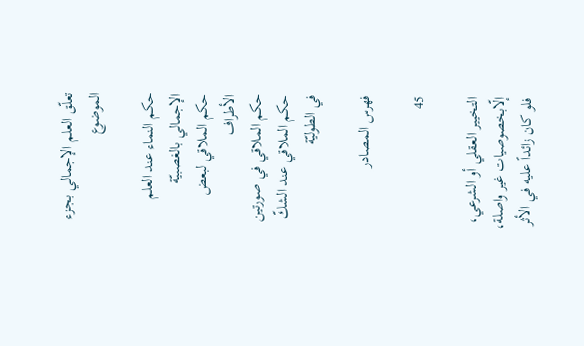تعلّق العلم الإجمالي بجزء الموضوع

حكم النماء عند العلم الإجمالي بالغصبيّة
حكم الملاقي لبعض الأطراف
حكم الملاقي في صورتين
حكم الملاقي عند الشكّ في الطوليّة

فهرس المصادر

45

التخيير العقلي أو الشرعي، إلّابخصوصيات غير واصلة، فلو كان زائداً عليه في الأثر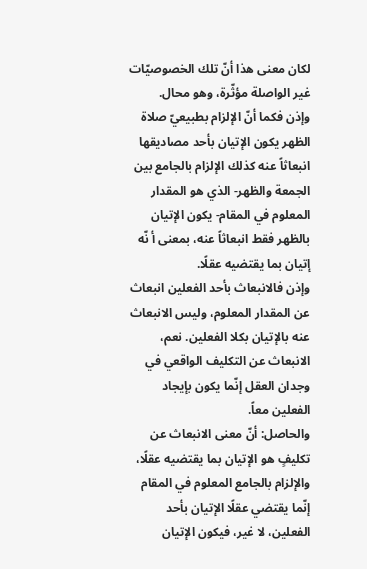لكان معنى هذا أنّ تلك الخصوصيّات غير الواصلة مؤثّرة، وهو محال.
وإذن فكما أنّ الإلزام بطبيعيّ صلاة الظهر يكون الإتيان بأحد مصاديقها انبعاثاً عنه كذلك الإلزام بالجامع بين الجمعة والظهر- الذي هو المقدار المعلوم في المقام- يكون الإتيان بالظهر فقط انبعاثاً عنه، بمعنى أ نّه إتيان بما يقتضيه عقلًا.
وإذن فالانبعاث بأحد الفعلين انبعاث عن المقدار المعلوم، وليس الانبعاث عنه بالإتيان بكلا الفعلين. نعم، الانبعاث عن التكليف الواقعي في وجدان العقل إنّما يكون بإيجاد الفعلين معاً.
والحاصل: أنّ معنى الانبعاث عن تكليفٍ هو الإتيان بما يقتضيه عقلًا، والإلزام بالجامع المعلوم في المقام إنّما يقتضي عقلًا الإتيان بأحد الفعلين، لا غير، فيكون الإتيان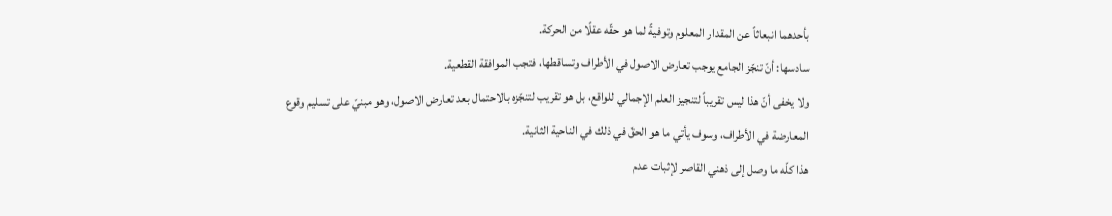بأحدهما انبعاثاً عن المقدار المعلوم وتوفيةً لما هو حقّه عقلًا من الحركة.
سادسها: أنّ تنجّز الجامع يوجب تعارض الاصول في الأطراف وتساقطها، فتجب الموافقة القطعية.
ولا يخفى أنّ هذا ليس تقريباً لتنجيز العلم الإجمالي للواقع، بل هو تقريب لتنجّزه بالاحتمال بعد تعارض الاصول، وهو مبنيّ على تسليم وقوع المعارضة في الأطراف، وسوف يأتي ما هو الحقّ في ذلك في الناحية الثانية.
هذا كلّه ما وصل إلى ذهني القاصر لإثبات عدم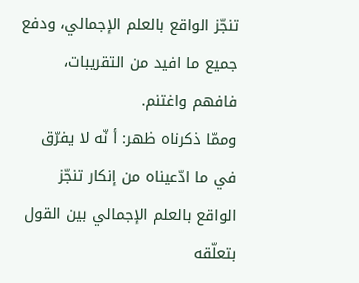تنجّز الواقع بالعلم الإجمالي، ودفع جميع ما افيد من التقريبات، فافهم واغتنم.
وممّا ذكرناه ظهر: أ نّه لا يفرّق في ما ادّعيناه من إنكار تنجّز الواقع بالعلم الإجمالي بين القول بتعلّقه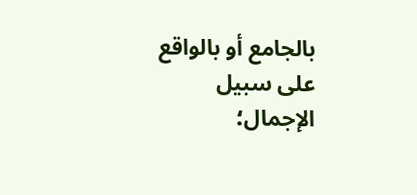بالجامع أو بالواقع على سبيل الإجمال؛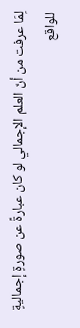لِمَا عرفت من أنّ العلم الإجمالي لو كان عبارةً عن صورةٍ إجماليةٍ للواقع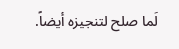لَما صلح لتنجيزه أيضاً.